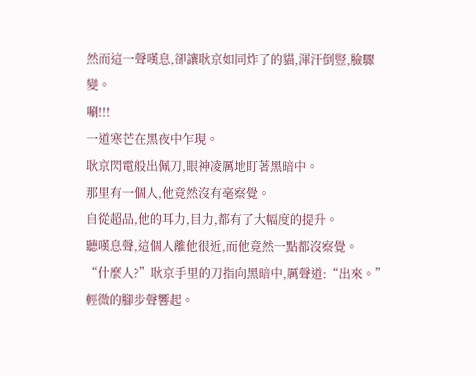然而這一聲嘆息,卻讓耿京如同炸了的貓,渾汗倒豎,臉驟變。
唰!!!
一道寒芒在黑夜中乍現。
耿京閃電般出佩刀,眼神凌厲地盯著黑暗中。
那里有一個人,他竟然沒有毫察覺。
自從超品,他的耳力,目力,都有了大幅度的提升。
聽嘆息聲,這個人離他很近,而他竟然一點都沒察覺。
“什麼人?”耿京手里的刀指向黑暗中,厲聲道:“出來。”
輕微的腳步聲響起。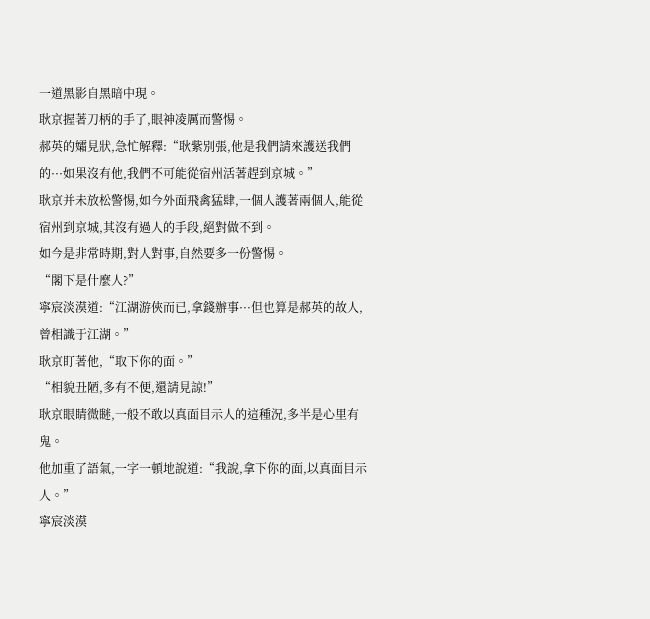一道黑影自黑暗中現。
耿京握著刀柄的手了,眼神凌厲而警惕。
郝英的孀見狀,急忙解釋:“耿紫別張,他是我們請來護送我們的···如果沒有他,我們不可能從宿州活著趕到京城。”
耿京并未放松警惕,如今外面飛禽猛肆,一個人護著兩個人,能從宿州到京城,其沒有過人的手段,絕對做不到。
如今是非常時期,對人對事,自然要多一份警惕。
“閣下是什麼人?”
寧宸淡漠道:“江湖游俠而已,拿錢辦事···但也算是郝英的故人,曾相識于江湖。”
耿京盯著他,“取下你的面。”
“相貌丑陋,多有不便,還請見諒!”
耿京眼睛微瞇,一般不敢以真面目示人的這種況,多半是心里有鬼。
他加重了語氣,一字一頓地說道:“我說,拿下你的面,以真面目示人。”
寧宸淡漠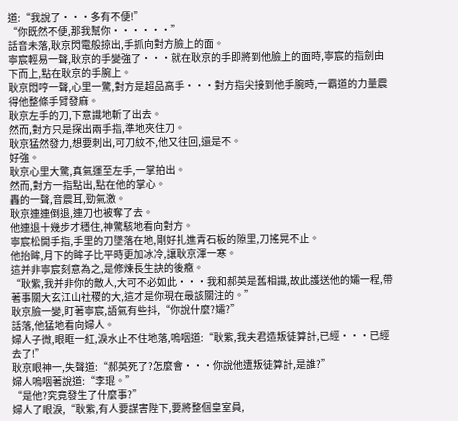道:“我說了···多有不便!”
“你既然不便,那我幫你······”
話音未落,耿京閃電般掠出,手抓向對方臉上的面。
寧宸輕易一聲,耿京的手變強了···就在耿京的手即將到他臉上的面時,寧宸的指劍由下而上,點在耿京的手腕上。
耿京悶哼一聲,心里一驚,對方是超品高手···對方指尖接到他手腕時,一霸道的力量震得他整條手臂發麻。
耿京左手的刀,下意識地斬了出去。
然而,對方只是探出兩手指,準地夾住刀。
耿京猛然發力,想要刺出,可刀紋不,他又往回,還是不。
好強。
耿京心里大驚,真氣運至左手,一掌拍出。
然而,對方一指點出,點在他的掌心。
轟的一聲,音震耳,勁氣激。
耿京連連倒退,連刀也被奪了去。
他連退十幾步才穩住,神驚駭地看向對方。
寧宸松開手指,手里的刀墜落在地,剛好扎進青石板的隙里,刀搖晃不止。
他抬眸,月下的眸子比平時更加冰冷,讓耿京渾一寒。
這并非寧宸刻意為之,是修煉長生訣的後癥。
“耿紫,我并非你的敵人,大可不必如此···我和郝英是舊相識,故此護送他的孀一程,帶著事關大玄江山社稷的大,這才是你現在最該關注的。”
耿京臉一變,盯著寧宸,語氣有些抖,“你說什麼?孀?”
話落,他猛地看向婦人。
婦人子微,眼眶一紅,淚水止不住地落,嗚咽道:“耿紫,我夫君造叛徒算計,已經···已經去了!”
耿京眼神一,失聲道:“郝英死了?怎麼會···你說他遭叛徒算計,是誰?”
婦人嗚咽著說道:“李琨。”
“是他?究竟發生了什麼事?”
婦人了眼淚,“耿紫,有人要謀害陛下,要將整個皇室員,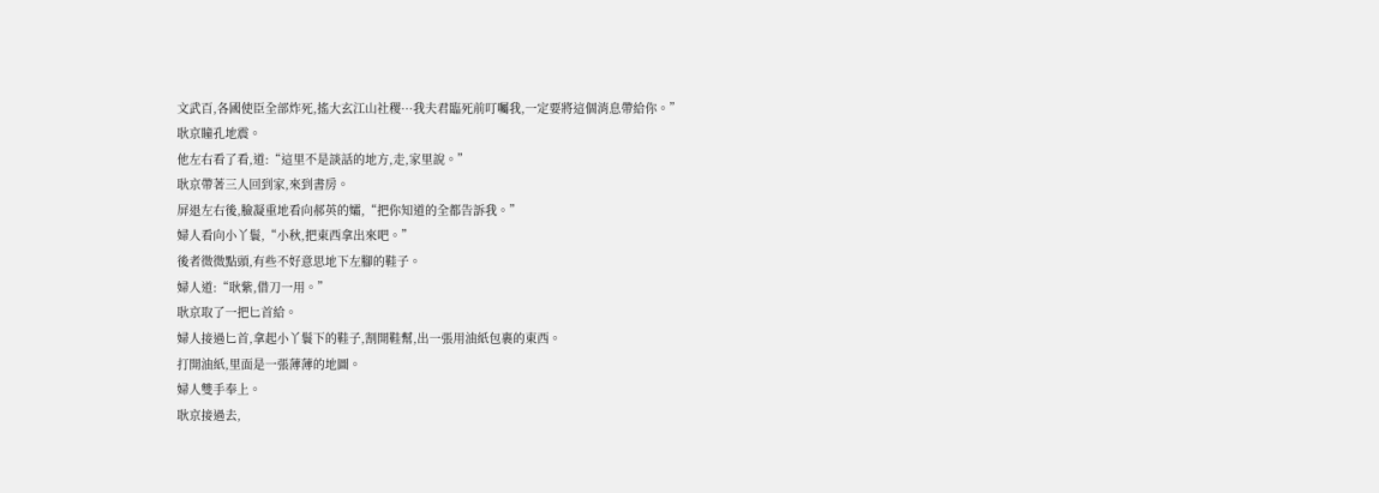文武百,各國使臣全部炸死,搖大玄江山社稷···我夫君臨死前叮囑我,一定要將這個消息帶給你。”
耿京瞳孔地震。
他左右看了看,道:“這里不是談話的地方,走,家里說。”
耿京帶著三人回到家,來到書房。
屏退左右後,臉凝重地看向郝英的孀,“把你知道的全都告訴我。”
婦人看向小丫鬟,“小秋,把東西拿出來吧。”
後者微微點頭,有些不好意思地下左腳的鞋子。
婦人道:“耿紫,借刀一用。”
耿京取了一把匕首給。
婦人接過匕首,拿起小丫鬟下的鞋子,割開鞋幫,出一張用油紙包裹的東西。
打開油紙,里面是一張薄薄的地圖。
婦人雙手奉上。
耿京接過去,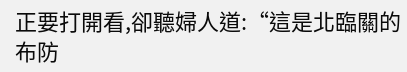正要打開看,卻聽婦人道:“這是北臨關的布防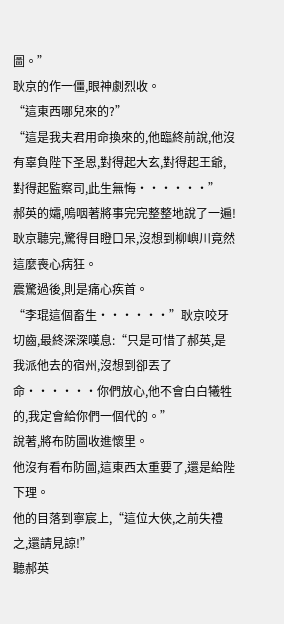圖。”
耿京的作一僵,眼神劇烈收。
“這東西哪兒來的?”
“這是我夫君用命換來的,他臨終前說,他沒有辜負陛下圣恩,對得起大玄,對得起王爺,對得起監察司,此生無悔······”
郝英的孀,嗚咽著將事完完整整地說了一遍!
耿京聽完,驚得目瞪口呆,沒想到柳嶼川竟然這麼喪心病狂。
震驚過後,則是痛心疾首。
“李琨這個畜生······”耿京咬牙切齒,最終深深嘆息:“只是可惜了郝英,是我派他去的宿州,沒想到卻丟了命······你們放心,他不會白白犧牲的,我定會給你們一個代的。”
說著,將布防圖收進懷里。
他沒有看布防圖,這東西太重要了,還是給陛下理。
他的目落到寧宸上,“這位大俠,之前失禮之,還請見諒!”
聽郝英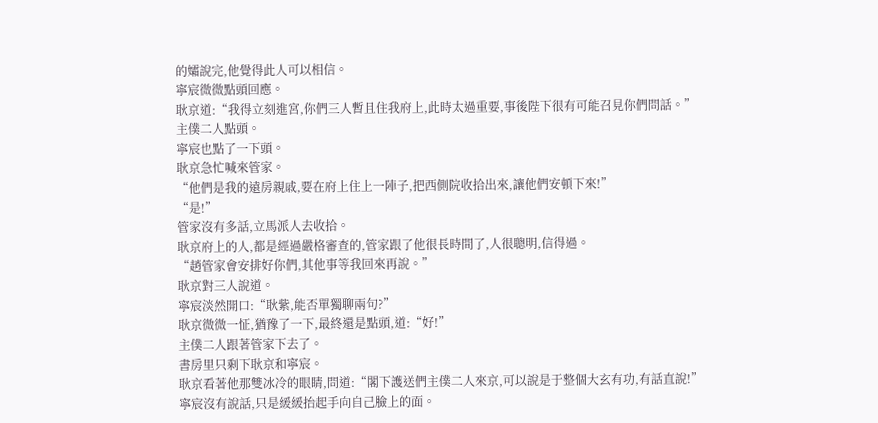的孀說完,他覺得此人可以相信。
寧宸微微點頭回應。
耿京道:“我得立刻進宮,你們三人暫且住我府上,此時太過重要,事後陛下很有可能召見你們問話。”
主僕二人點頭。
寧宸也點了一下頭。
耿京急忙喊來管家。
“他們是我的遠房親戚,要在府上住上一陣子,把西側院收拾出來,讓他們安頓下來!”
“是!”
管家沒有多話,立馬派人去收拾。
耿京府上的人,都是經過嚴格審查的,管家跟了他很長時間了,人很聰明,信得過。
“趙管家會安排好你們,其他事等我回來再說。”
耿京對三人說道。
寧宸淡然開口:“耿紫,能否單獨聊兩句?”
耿京微微一怔,猶豫了一下,最終還是點頭,道:“好!”
主僕二人跟著管家下去了。
書房里只剩下耿京和寧宸。
耿京看著他那雙冰冷的眼睛,問道:“閣下護送們主僕二人來京,可以說是于整個大玄有功,有話直說!”
寧宸沒有說話,只是緩緩抬起手向自己臉上的面。